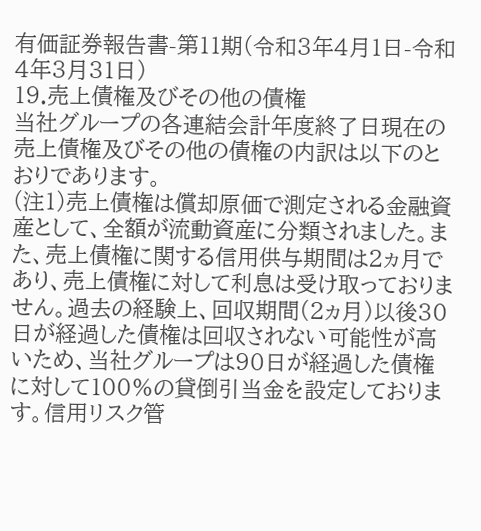有価証券報告書-第11期(令和3年4月1日-令和4年3月31日)
19.売上債権及びその他の債権
当社グループの各連結会計年度終了日現在の売上債権及びその他の債権の内訳は以下のとおりであります。
(注1)売上債権は償却原価で測定される金融資産として、全額が流動資産に分類されました。また、売上債権に関する信用供与期間は2ヵ月であり、売上債権に対して利息は受け取っておりません。過去の経験上、回収期間(2ヵ月)以後30日が経過した債権は回収されない可能性が高いため、当社グループは90日が経過した債権に対して100%の貸倒引当金を設定しております。信用リスク管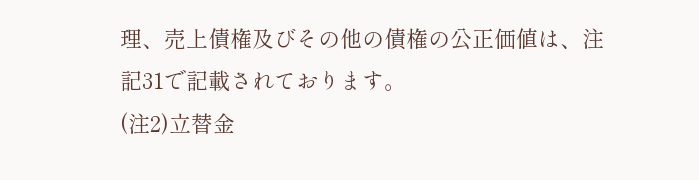理、売上債権及びその他の債権の公正価値は、注記31で記載されております。
(注2)立替金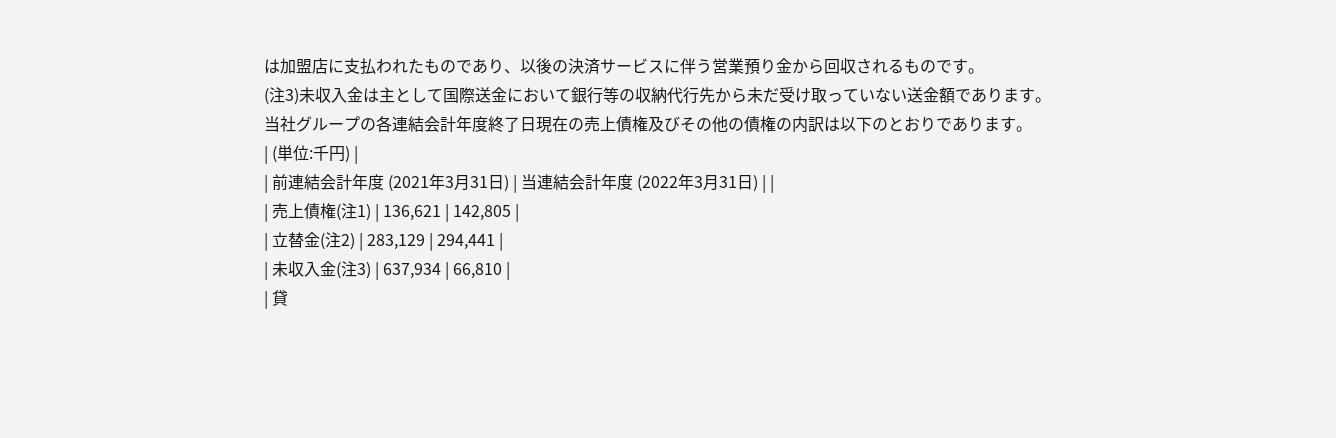は加盟店に支払われたものであり、以後の決済サービスに伴う営業預り金から回収されるものです。
(注3)未収入金は主として国際送金において銀行等の収納代行先から未だ受け取っていない送金額であります。
当社グループの各連結会計年度終了日現在の売上債権及びその他の債権の内訳は以下のとおりであります。
| (単位:千円) |
| 前連結会計年度 (2021年3月31日) | 当連結会計年度 (2022年3月31日) | |
| 売上債権(注1) | 136,621 | 142,805 |
| 立替金(注2) | 283,129 | 294,441 |
| 未収入金(注3) | 637,934 | 66,810 |
| 貸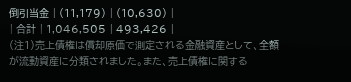倒引当金 | (11,179) | (10,630) |
| 合計 | 1,046,505 | 493,426 |
(注1)売上債権は償却原価で測定される金融資産として、全額が流動資産に分類されました。また、売上債権に関する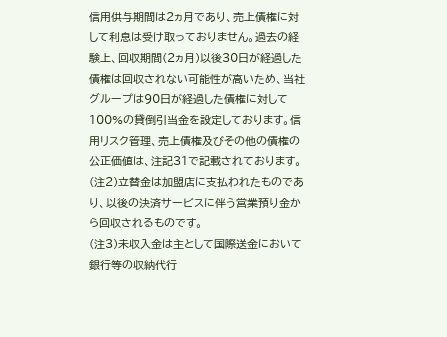信用供与期間は2ヵ月であり、売上債権に対して利息は受け取っておりません。過去の経験上、回収期間(2ヵ月)以後30日が経過した債権は回収されない可能性が高いため、当社グループは90日が経過した債権に対して100%の貸倒引当金を設定しております。信用リスク管理、売上債権及びその他の債権の公正価値は、注記31で記載されております。
(注2)立替金は加盟店に支払われたものであり、以後の決済サービスに伴う営業預り金から回収されるものです。
(注3)未収入金は主として国際送金において銀行等の収納代行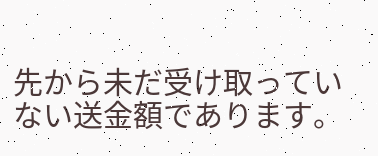先から未だ受け取っていない送金額であります。